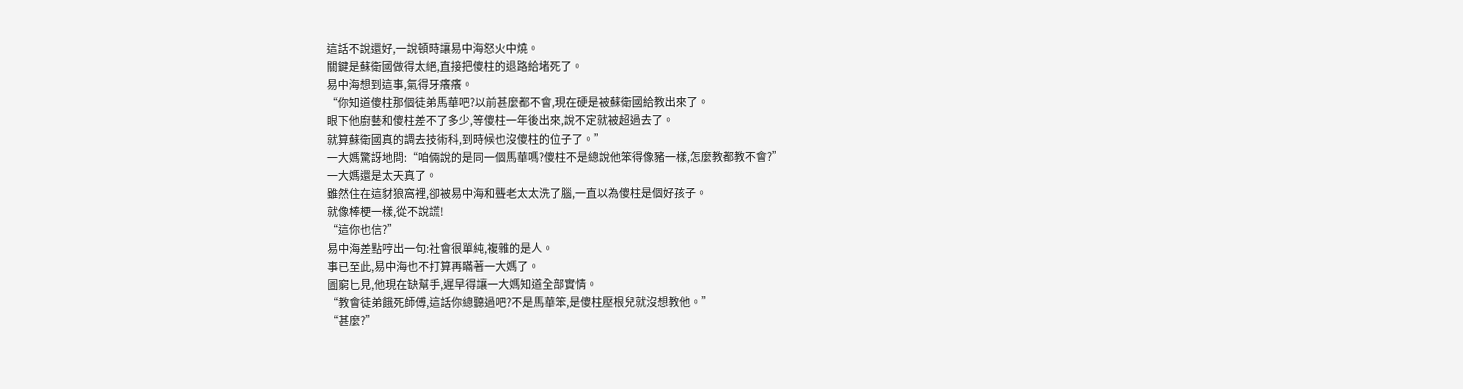這話不說還好,一說頓時讓易中海怒火中燒。
關鍵是蘇衛國做得太絕,直接把傻柱的退路給堵死了。
易中海想到這事,氣得牙癢癢。
“你知道傻柱那個徒弟馬華吧?以前甚麼都不會,現在硬是被蘇衛國給教出來了。
眼下他廚藝和傻柱差不了多少,等傻柱一年後出來,說不定就被超過去了。
就算蘇衛國真的調去技術科,到時候也沒傻柱的位子了。”
一大媽驚訝地問:“咱倆說的是同一個馬華嗎?傻柱不是總說他笨得像豬一樣,怎麼教都教不會?”
一大媽還是太天真了。
雖然住在這豺狼窩裡,卻被易中海和聾老太太洗了腦,一直以為傻柱是個好孩子。
就像棒梗一樣,從不說謊!
“這你也信?”
易中海差點哼出一句:社會很單純,複雜的是人。
事已至此,易中海也不打算再瞞著一大媽了。
圖窮匕見,他現在缺幫手,遲早得讓一大媽知道全部實情。
“教會徒弟餓死師傅,這話你總聽過吧?不是馬華笨,是傻柱壓根兒就沒想教他。”
“甚麼?”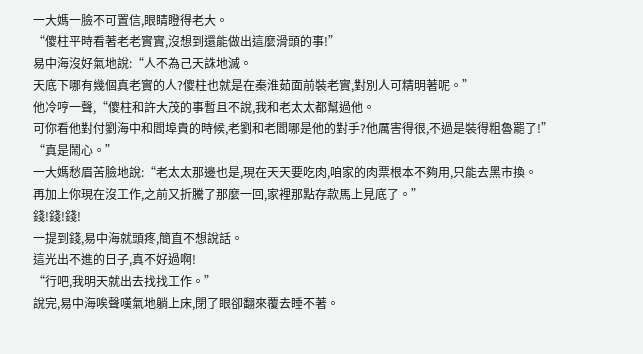一大媽一臉不可置信,眼睛瞪得老大。
“傻柱平時看著老老實實,沒想到還能做出這麼滑頭的事!”
易中海沒好氣地說:“人不為己天誅地滅。
天底下哪有幾個真老實的人?傻柱也就是在秦淮茹面前裝老實,對別人可精明著呢。”
他冷哼一聲,“傻柱和許大茂的事暫且不說,我和老太太都幫過他。
可你看他對付劉海中和閻埠貴的時候,老劉和老閻哪是他的對手?他厲害得很,不過是裝得粗魯罷了!”
“真是鬧心。”
一大媽愁眉苦臉地說:“老太太那邊也是,現在天天要吃肉,咱家的肉票根本不夠用,只能去黑市換。
再加上你現在沒工作,之前又折騰了那麼一回,家裡那點存款馬上見底了。”
錢!錢!錢!
一提到錢,易中海就頭疼,簡直不想說話。
這光出不進的日子,真不好過啊!
“行吧,我明天就出去找找工作。”
說完,易中海唉聲嘆氣地躺上床,閉了眼卻翻來覆去睡不著。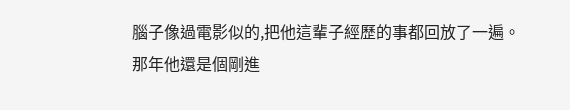腦子像過電影似的,把他這輩子經歷的事都回放了一遍。
那年他還是個剛進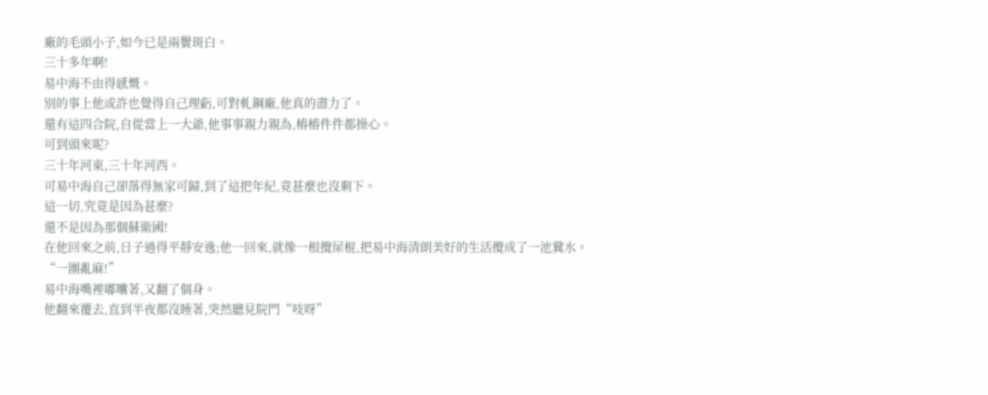廠的毛頭小子,如今已是兩鬢斑白。
三十多年啊!
易中海不由得感慨。
別的事上他或許也覺得自己理虧,可對軋鋼廠,他真的盡力了。
還有這四合院,自從當上一大爺,他事事親力親為,樁樁件件都操心。
可到頭來呢?
三十年河東,三十年河西。
可易中海自己卻落得無家可歸,到了這把年紀,竟甚麼也沒剩下。
這一切,究竟是因為甚麼?
還不是因為那個蘇衛國!
在他回來之前,日子過得平靜安逸;他一回來,就像一根攪屎棍,把易中海清朗美好的生活攪成了一池糞水。
“一團亂麻!”
易中海嘴裡嘟囔著,又翻了個身。
他翻來覆去,直到半夜都沒睡著,突然聽見院門“吱呀”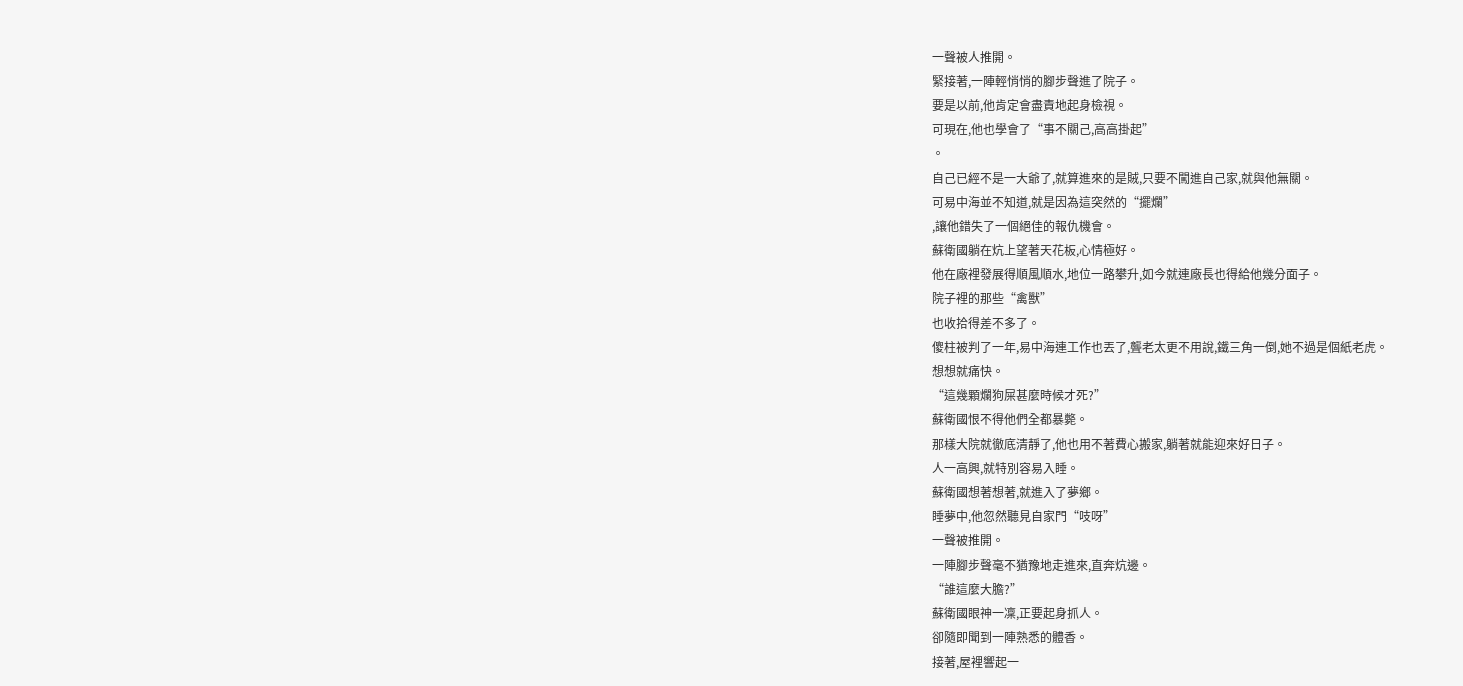一聲被人推開。
緊接著,一陣輕悄悄的腳步聲進了院子。
要是以前,他肯定會盡責地起身檢視。
可現在,他也學會了“事不關己,高高掛起”
。
自己已經不是一大爺了,就算進來的是賊,只要不闖進自己家,就與他無關。
可易中海並不知道,就是因為這突然的“擺爛”
,讓他錯失了一個絕佳的報仇機會。
蘇衛國躺在炕上望著天花板,心情極好。
他在廠裡發展得順風順水,地位一路攀升,如今就連廠長也得給他幾分面子。
院子裡的那些“禽獸”
也收拾得差不多了。
傻柱被判了一年,易中海連工作也丟了,聾老太更不用說,鐵三角一倒,她不過是個紙老虎。
想想就痛快。
“這幾顆爛狗屎甚麼時候才死?”
蘇衛國恨不得他們全都暴斃。
那樣大院就徹底清靜了,他也用不著費心搬家,躺著就能迎來好日子。
人一高興,就特別容易入睡。
蘇衛國想著想著,就進入了夢鄉。
睡夢中,他忽然聽見自家門“吱呀”
一聲被推開。
一陣腳步聲毫不猶豫地走進來,直奔炕邊。
“誰這麼大膽?”
蘇衛國眼神一凜,正要起身抓人。
卻隨即聞到一陣熟悉的體香。
接著,屋裡響起一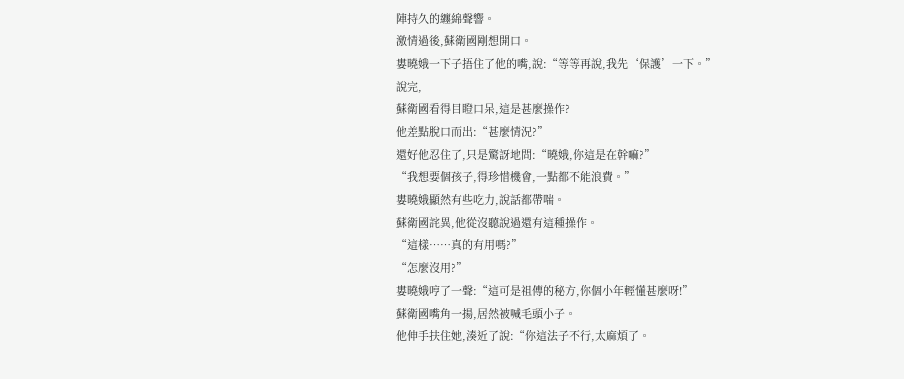陣持久的纏綿聲響。
激情過後,蘇衛國剛想開口。
婁曉娥一下子捂住了他的嘴,說:“等等再說,我先‘保護’一下。”
說完,
蘇衛國看得目瞪口呆,這是甚麼操作?
他差點脫口而出:“甚麼情況?”
還好他忍住了,只是驚訝地問:“曉娥,你這是在幹嘛?”
“我想要個孩子,得珍惜機會,一點都不能浪費。”
婁曉娥顯然有些吃力,說話都帶喘。
蘇衛國詫異,他從沒聽說過還有這種操作。
“這樣……真的有用嗎?”
“怎麼沒用?”
婁曉娥哼了一聲:“這可是祖傳的秘方,你個小年輕懂甚麼呀!”
蘇衛國嘴角一揚,居然被喊毛頭小子。
他伸手扶住她,湊近了說:“你這法子不行,太麻煩了。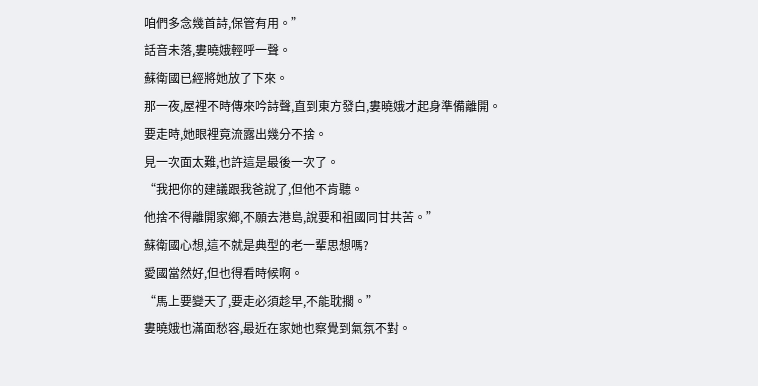咱們多念幾首詩,保管有用。”
話音未落,婁曉娥輕呼一聲。
蘇衛國已經將她放了下來。
那一夜,屋裡不時傳來吟詩聲,直到東方發白,婁曉娥才起身準備離開。
要走時,她眼裡竟流露出幾分不捨。
見一次面太難,也許這是最後一次了。
“我把你的建議跟我爸說了,但他不肯聽。
他捨不得離開家鄉,不願去港島,說要和祖國同甘共苦。”
蘇衛國心想,這不就是典型的老一輩思想嗎?
愛國當然好,但也得看時候啊。
“馬上要變天了,要走必須趁早,不能耽擱。”
婁曉娥也滿面愁容,最近在家她也察覺到氣氛不對。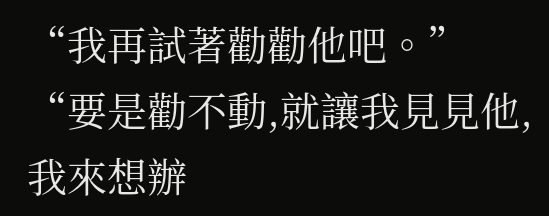“我再試著勸勸他吧。”
“要是勸不動,就讓我見見他,我來想辦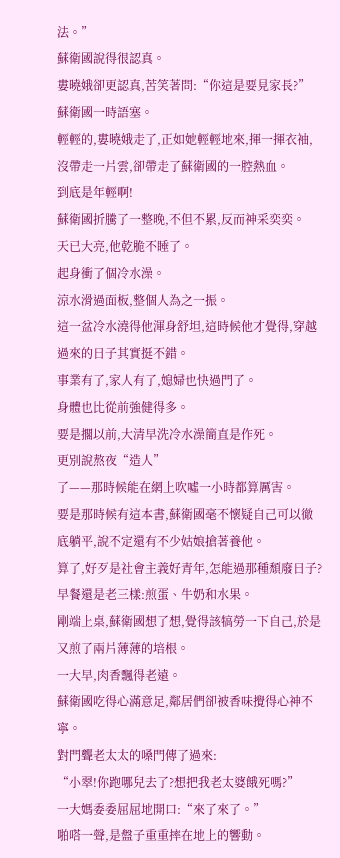法。”
蘇衛國說得很認真。
婁曉娥卻更認真,苦笑著問:“你這是要見家長?”
蘇衛國一時語塞。
輕輕的,婁曉娥走了,正如她輕輕地來,揮一揮衣袖,沒帶走一片雲,卻帶走了蘇衛國的一腔熱血。
到底是年輕啊!
蘇衛國折騰了一整晚,不但不累,反而神采奕奕。
天已大亮,他乾脆不睡了。
起身衝了個冷水澡。
涼水滑過面板,整個人為之一振。
這一盆冷水澆得他渾身舒坦,這時候他才覺得,穿越過來的日子其實挺不錯。
事業有了,家人有了,媳婦也快過門了。
身體也比從前強健得多。
要是擱以前,大清早洗冷水澡簡直是作死。
更別說熬夜“造人”
了——那時候能在網上吹噓一小時都算厲害。
要是那時候有這本書,蘇衛國毫不懷疑自己可以徹底躺平,說不定還有不少姑娘搶著養他。
算了,好歹是社會主義好青年,怎能過那種頹廢日子?
早餐還是老三樣:煎蛋、牛奶和水果。
剛端上桌,蘇衛國想了想,覺得該犒勞一下自己,於是又煎了兩片薄薄的培根。
一大早,肉香飄得老遠。
蘇衛國吃得心滿意足,鄰居們卻被香味攪得心神不寧。
對門聾老太太的嗓門傳了過來:
“小翠!你跑哪兒去了?想把我老太婆餓死嗎?”
一大媽委委屈屈地開口:“來了來了。”
啪嗒一聲,是盤子重重摔在地上的響動。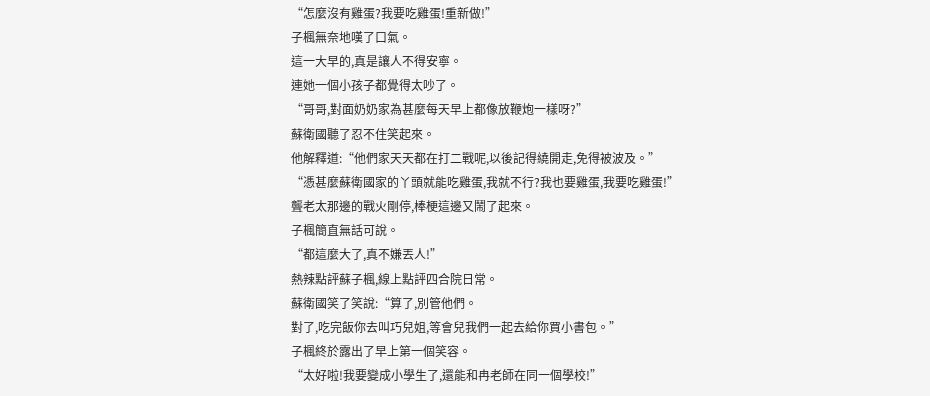“怎麼沒有雞蛋?我要吃雞蛋!重新做!”
子楓無奈地嘆了口氣。
這一大早的,真是讓人不得安寧。
連她一個小孩子都覺得太吵了。
“哥哥,對面奶奶家為甚麼每天早上都像放鞭炮一樣呀?”
蘇衛國聽了忍不住笑起來。
他解釋道:“他們家天天都在打二戰呢,以後記得繞開走,免得被波及。”
“憑甚麼蘇衛國家的丫頭就能吃雞蛋,我就不行?我也要雞蛋,我要吃雞蛋!”
聾老太那邊的戰火剛停,棒梗這邊又鬧了起來。
子楓簡直無話可說。
“都這麼大了,真不嫌丟人!”
熱辣點評蘇子楓,線上點評四合院日常。
蘇衛國笑了笑說:“算了,別管他們。
對了,吃完飯你去叫巧兒姐,等會兒我們一起去給你買小書包。”
子楓終於露出了早上第一個笑容。
“太好啦!我要變成小學生了,還能和冉老師在同一個學校!”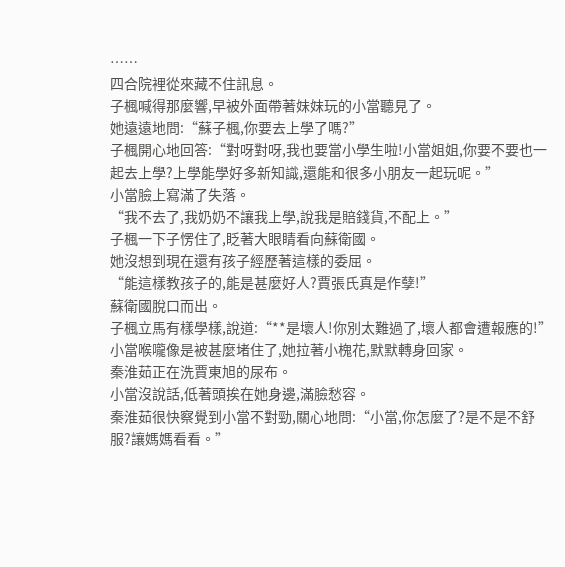……
四合院裡從來藏不住訊息。
子楓喊得那麼響,早被外面帶著妹妹玩的小當聽見了。
她遠遠地問:“蘇子楓,你要去上學了嗎?”
子楓開心地回答:“對呀對呀,我也要當小學生啦!小當姐姐,你要不要也一起去上學?上學能學好多新知識,還能和很多小朋友一起玩呢。”
小當臉上寫滿了失落。
“我不去了,我奶奶不讓我上學,說我是賠錢貨,不配上。”
子楓一下子愣住了,眨著大眼睛看向蘇衛國。
她沒想到現在還有孩子經歷著這樣的委屈。
“能這樣教孩子的,能是甚麼好人?賈張氏真是作孽!”
蘇衛國脫口而出。
子楓立馬有樣學樣,說道:“**是壞人!你別太難過了,壞人都會遭報應的!”
小當喉嚨像是被甚麼堵住了,她拉著小槐花,默默轉身回家。
秦淮茹正在洗賈東旭的尿布。
小當沒說話,低著頭挨在她身邊,滿臉愁容。
秦淮茹很快察覺到小當不對勁,關心地問:“小當,你怎麼了?是不是不舒服?讓媽媽看看。”